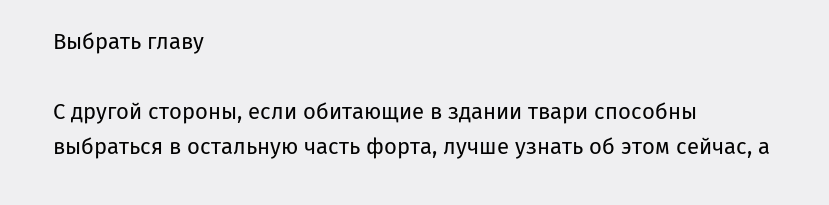Выбрать главу

С другой стороны, если обитающие в здании твари способны выбраться в остальную часть форта, лучше узнать об этом сейчас, а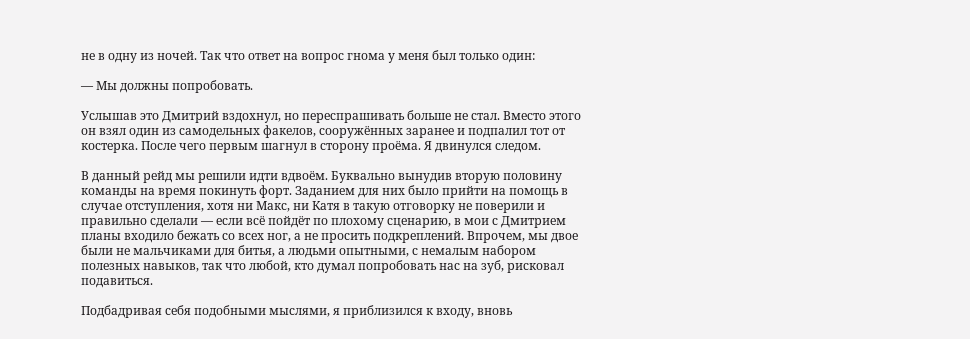не в одну из ночей. Так что ответ на вопрос гнома у меня был только один:

— Мы должны попробовать.

Услышав это Дмитрий вздохнул, но переспрашивать больше не стал. Вместо этого он взял один из самодельных факелов, сооружённых заранее и подпалил тот от костерка. После чего первым шагнул в сторону проёма. Я двинулся следом.

В данный рейд мы решили идти вдвоём. Буквально вынудив вторую половину команды на время покинуть форт. Заданием для них было прийти на помощь в случае отступления, хотя ни Макс, ни Катя в такую отговорку не поверили и правильно сделали — если всё пойдёт по плохому сценарию, в мои с Дмитрием планы входило бежать со всех ног, а не просить подкреплений. Впрочем, мы двое были не мальчиками для битья, а людьми опытными, с немалым набором полезных навыков, так что любой, кто думал попробовать нас на зуб, рисковал подавиться.

Подбадривая себя подобными мыслями, я приблизился к входу, вновь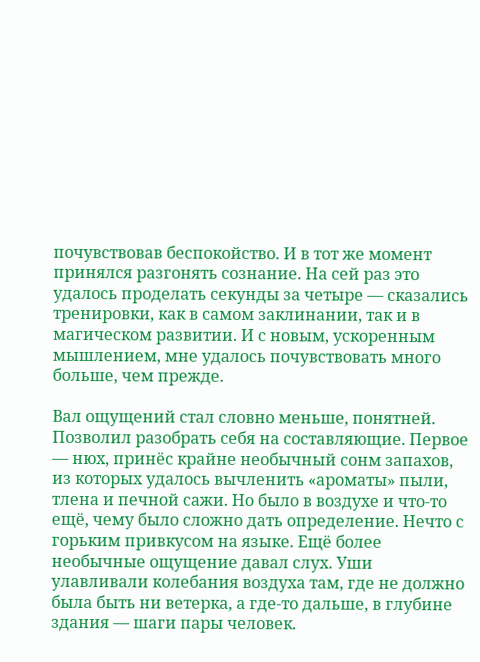почувствовав беспокойство. И в тот же момент принялся разгонять сознание. На сей раз это удалось проделать секунды за четыре — сказались тренировки, как в самом заклинании, так и в магическом развитии. И с новым, ускоренным мышлением, мне удалось почувствовать много больше, чем прежде.

Вал ощущений стал словно меньше, понятней. Позволил разобрать себя на составляющие. Первое — нюх, принёс крайне необычный сонм запахов, из которых удалось вычленить «ароматы» пыли, тлена и печной сажи. Но было в воздухе и что-то ещё, чему было сложно дать определение. Нечто с горьким привкусом на языке. Ещё более необычные ощущение давал слух. Уши улавливали колебания воздуха там, где не должно была быть ни ветерка, а где-то дальше, в глубине здания — шаги пары человек.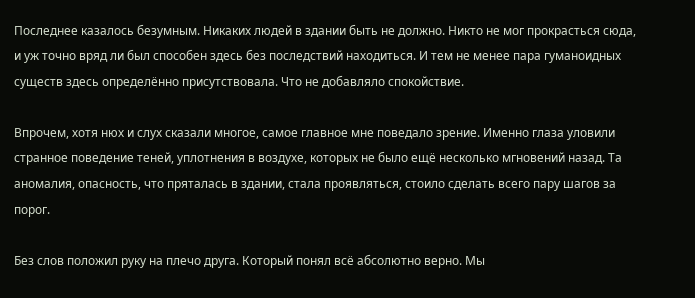Последнее казалось безумным. Никаких людей в здании быть не должно. Никто не мог прокрасться сюда, и уж точно вряд ли был способен здесь без последствий находиться. И тем не менее пара гуманоидных существ здесь определённо присутствовала. Что не добавляло спокойствие.

Впрочем, хотя нюх и слух сказали многое, самое главное мне поведало зрение. Именно глаза уловили странное поведение теней, уплотнения в воздухе, которых не было ещё несколько мгновений назад. Та аномалия, опасность, что пряталась в здании, стала проявляться, стоило сделать всего пару шагов за порог.

Без слов положил руку на плечо друга. Который понял всё абсолютно верно. Мы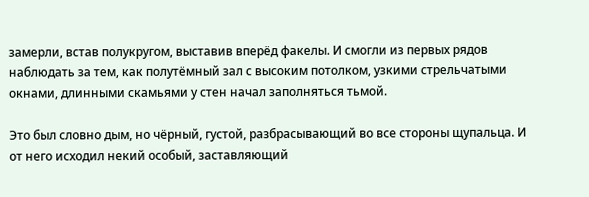замерли, встав полукругом, выставив вперёд факелы. И смогли из первых рядов наблюдать за тем, как полутёмный зал с высоким потолком, узкими стрельчатыми окнами, длинными скамьями у стен начал заполняться тьмой.

Это был словно дым, но чёрный, густой, разбрасывающий во все стороны щупальца. И от него исходил некий особый, заставляющий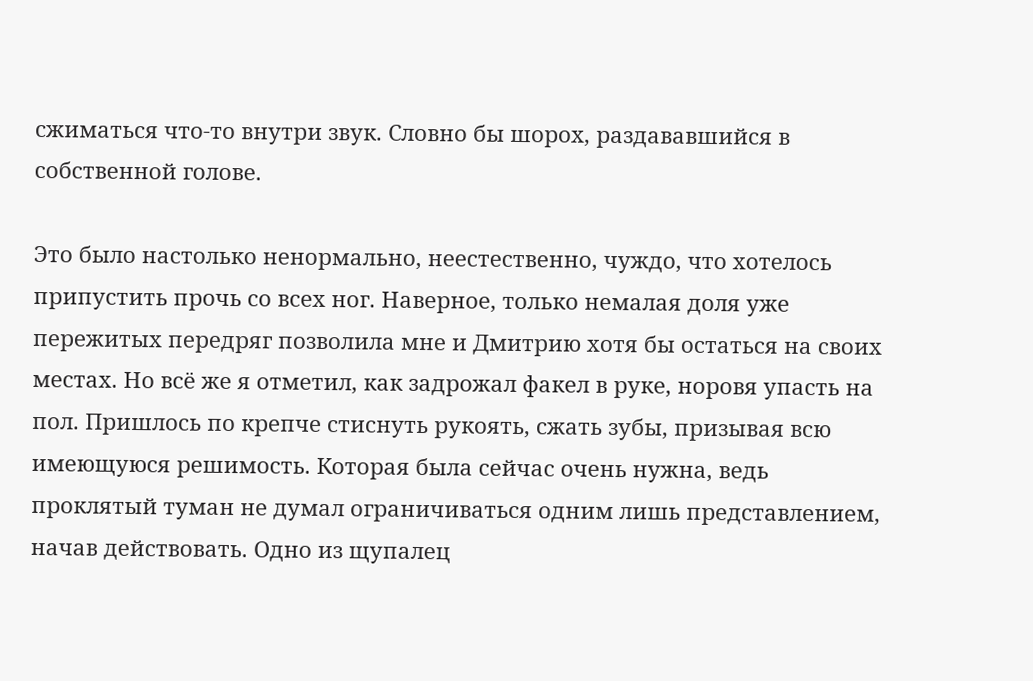сжиматься что-то внутри звук. Словно бы шорох, раздававшийся в собственной голове.

Это было настолько ненормально, неестественно, чуждо, что хотелось припустить прочь со всех ног. Наверное, только немалая доля уже пережитых передряг позволила мне и Дмитрию хотя бы остаться на своих местах. Но всё же я отметил, как задрожал факел в руке, норовя упасть на пол. Пришлось по крепче стиснуть рукоять, сжать зубы, призывая всю имеющуюся решимость. Которая была сейчас очень нужна, ведь проклятый туман не думал ограничиваться одним лишь представлением, начав действовать. Одно из щупалец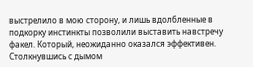выстрелило в мою сторону, и лишь вдолбленные в подкорку инстинкты позволили выставить навстречу факел. Который, неожиданно оказался эффективен. Столкнувшись с дымом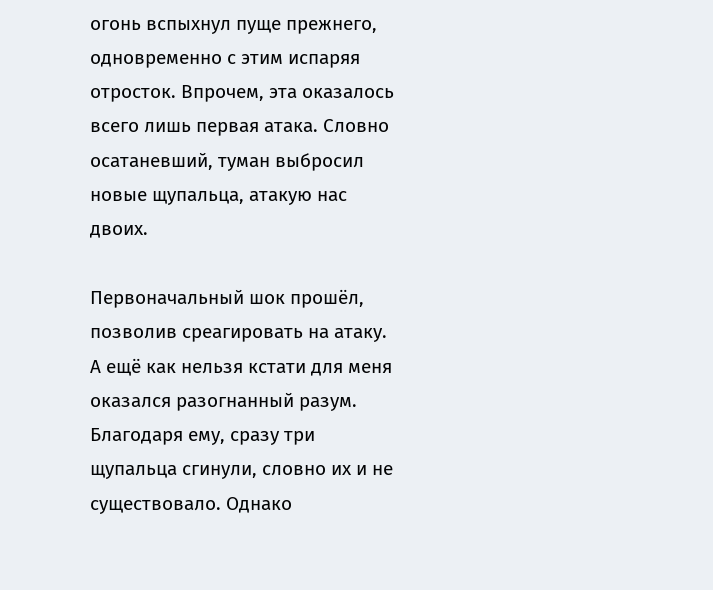огонь вспыхнул пуще прежнего, одновременно с этим испаряя отросток. Впрочем, эта оказалось всего лишь первая атака. Словно осатаневший, туман выбросил новые щупальца, атакую нас двоих.

Первоначальный шок прошёл, позволив среагировать на атаку. А ещё как нельзя кстати для меня оказался разогнанный разум. Благодаря ему, сразу три щупальца сгинули, словно их и не существовало. Однако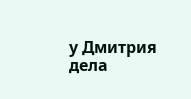у Дмитрия дела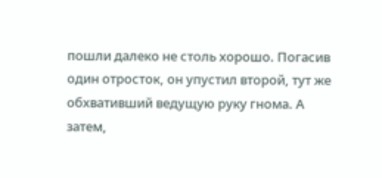пошли далеко не столь хорошо. Погасив один отросток, он упустил второй, тут же обхвативший ведущую руку гнома. А затем,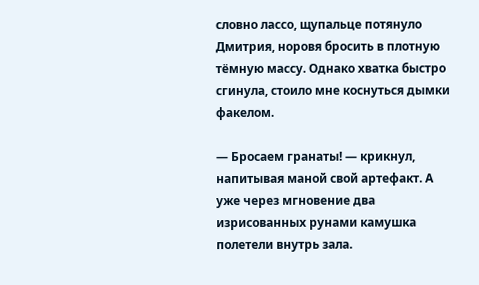словно лассо, щупальце потянуло Дмитрия, норовя бросить в плотную тёмную массу. Однако хватка быстро сгинула, стоило мне коснуться дымки факелом.

— Бросаем гранаты! — крикнул, напитывая маной свой артефакт. А уже через мгновение два изрисованных рунами камушка полетели внутрь зала.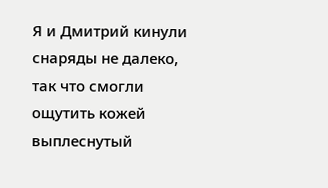Я и Дмитрий кинули снаряды не далеко, так что смогли ощутить кожей выплеснутый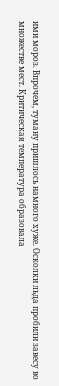ими мороз. Впрочем, туману пришлось намного хуже. Осколки льда пробили завесу во множестве мест. Критическая температура образовала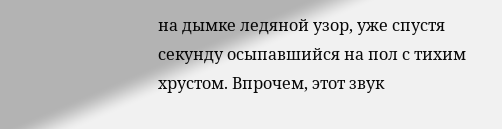на дымке ледяной узор, уже спустя секунду осыпавшийся на пол с тихим хрустом. Впрочем, этот звук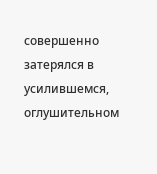совершенно затерялся в усилившемся, оглушительном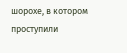шорохе, в котором проступили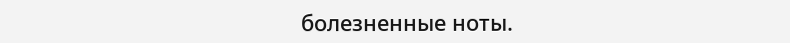болезненные ноты.